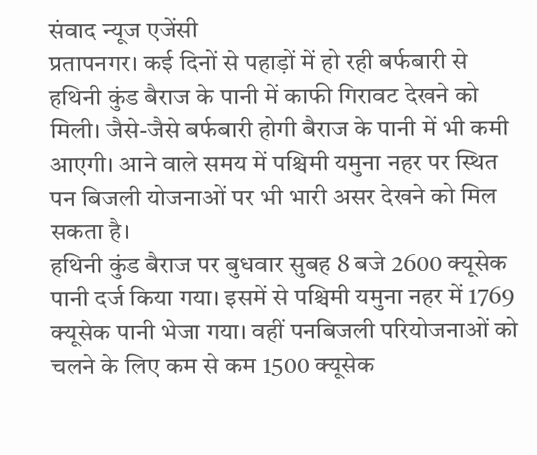संवाद न्यूज एजेंसी
प्रतापनगर। कई दिनों से पहाड़ों में हो रही बर्फबारी से हथिनी कुंड बैराज के पानी में काफी गिरावट देखने को मिली। जैसे-जैसे बर्फबारी होगी बैराज के पानी में भी कमी आएगी। आने वाले समय में पश्चिमी यमुना नहर पर स्थित पन बिजली योजनाओं पर भी भारी असर देखने को मिल सकता है।
हथिनी कुंड बैराज पर बुधवार सुबह 8 बजे 2600 क्यूसेक पानी दर्ज किया गया। इसमें से पश्चिमी यमुना नहर में 1769 क्यूसेक पानी भेजा गया। वहीं पनबिजली परियोजनाओं को चलने के लिए कम से कम 1500 क्यूसेक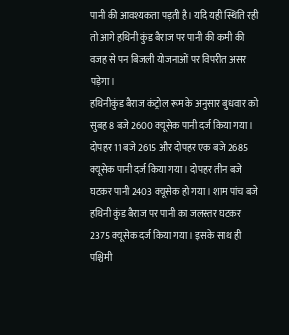पानी की आवश्यकता पड़ती है। यदि यही स्थिति रही तो आगे हथिनी कुंड बैराज पर पानी की कमी की वजह से पन बिजली योजनाओं पर विपरीत असर पड़ेगा।
हथिनीकुंड बैराज कंट्रोल रूम के अनुसार बुधवार को सुबह 8 बजे 2600 क्यूसेक पानी दर्ज किया गया। दोपहर 11 बजे 2615 और दोपहर एक बजे 2685 क्यूसेक पानी दर्ज किया गया। दोपहर तीन बजे घटकर पानी 2403 क्यूसेक हो गया। शाम पांच बजे हथिनी कुंड बैराज पर पानी का जलस्तर घटकर 2375 क्यूसेक दर्ज किया गया। इसके साथ ही पश्चिमी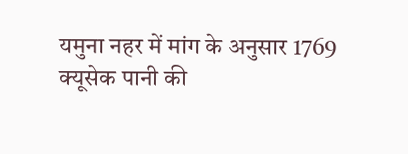यमुना नहर में मांग के अनुसार 1769 क्यूसेक पानी की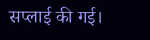सप्लाई की गई।